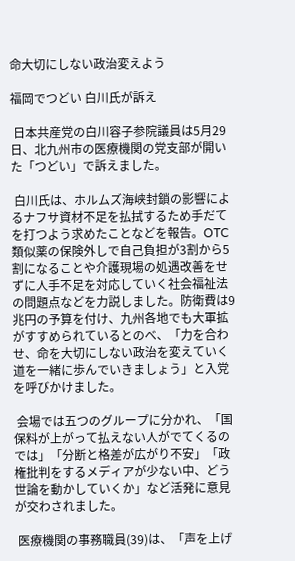命大切にしない政治変えよう

福岡でつどい 白川氏が訴え

 日本共産党の白川容子参院議員は5月29日、北九州市の医療機関の党支部が開いた「つどい」で訴えました。

 白川氏は、ホルムズ海峡封鎖の影響によるナフサ資材不足を払拭するため手だてを打つよう求めたことなどを報告。OTC類似薬の保険外しで自己負担が3割から5割になることや介護現場の処遇改善をせずに人手不足を対応していく社会福祉法の問題点などを力説しました。防衛費は9兆円の予算を付け、九州各地でも大軍拡がすすめられているとのべ、「力を合わせ、命を大切にしない政治を変えていく道を一緒に歩んでいきましょう」と入党を呼びかけました。

 会場では五つのグループに分かれ、「国保料が上がって払えない人がでてくるのでは」「分断と格差が広がり不安」「政権批判をするメディアが少ない中、どう世論を動かしていくか」など活発に意見が交わされました。

 医療機関の事務職員(39)は、「声を上げ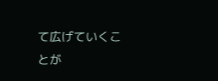て広げていくことが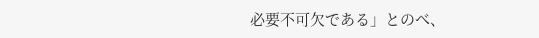必要不可欠である」とのべ、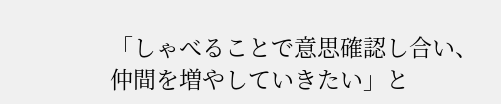「しゃべることで意思確認し合い、仲間を増やしていきたい」と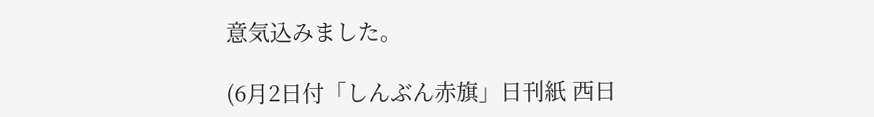意気込みました。

(6月2日付「しんぶん赤旗」日刊紙 西日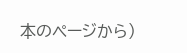本のページから)